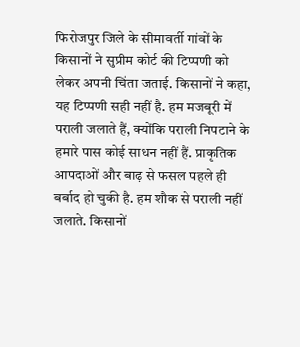फिरोजपुर जिले के सीमावर्ती गांवों के किसानों ने सुप्रीम कोर्ट की टिप्पणी को लेकर अपनी चिंता जताई. किसानों ने कहा, यह टिप्पणी सही नहीं है. हम मजबूरी में पराली जलाते हैं, क्योंकि पराली निपटाने के हमारे पास कोई साधन नहीं हैं. प्राकृतिक आपदाओं और बाढ़ से फसल पहले ही बर्बाद हो चुकी है. हम शौक से पराली नहीं जलाते. किसानों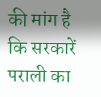की मांग है कि सरकारें पराली का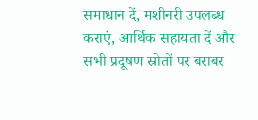समाधान दें, मशीनरी उपलब्ध कराएं, आर्थिक सहायता दें और सभी प्रदूषण स्रोतों पर बराबर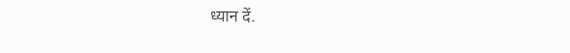ध्यान दें.